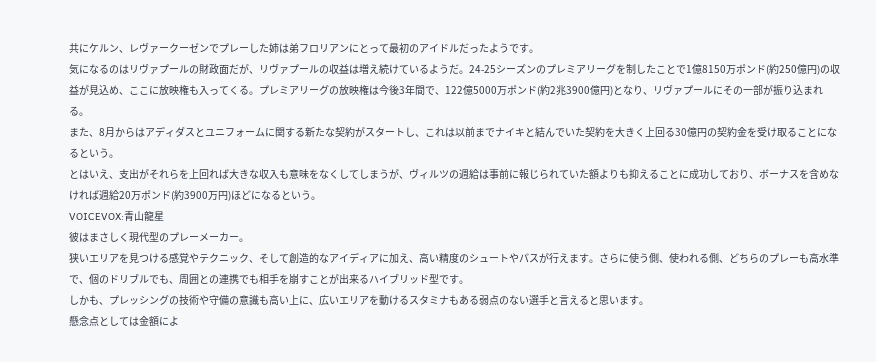共にケルン、レヴァークーゼンでプレーした姉は弟フロリアンにとって最初のアイドルだったようです。
気になるのはリヴァプールの財政面だが、リヴァプールの収益は増え続けているようだ。24-25シーズンのプレミアリーグを制したことで1億8150万ポンド(約250億円)の収益が見込め、ここに放映権も入ってくる。プレミアリーグの放映権は今後3年間で、122億5000万ポンド(約2兆3900億円)となり、リヴァプールにその一部が振り込まれる。
また、8月からはアディダスとユニフォームに関する新たな契約がスタートし、これは以前までナイキと結んでいた契約を大きく上回る30億円の契約金を受け取ることになるという。
とはいえ、支出がそれらを上回れば大きな収入も意味をなくしてしまうが、ヴィルツの週給は事前に報じられていた額よりも抑えることに成功しており、ボーナスを含めなければ週給20万ポンド(約3900万円)ほどになるという。
VOICEVOX:青山龍星
彼はまさしく現代型のプレーメーカー。
狭いエリアを見つける感覚やテクニック、そして創造的なアイディアに加え、高い精度のシュートやパスが行えます。さらに使う側、使われる側、どちらのプレーも高水準で、個のドリブルでも、周囲との連携でも相手を崩すことが出来るハイブリッド型です。
しかも、プレッシングの技術や守備の意識も高い上に、広いエリアを動けるスタミナもある弱点のない選手と言えると思います。
懸念点としては金額によ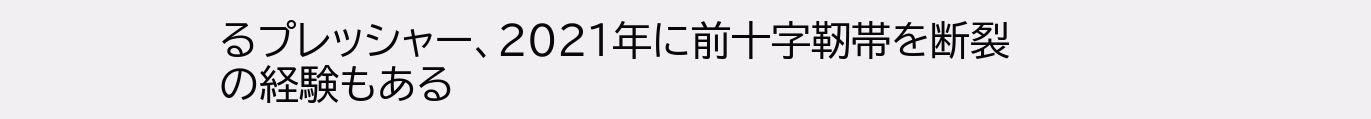るプレッシャー、2021年に前十字靭帯を断裂の経験もある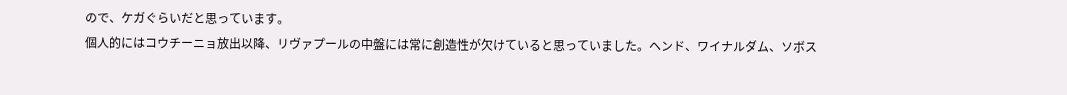ので、ケガぐらいだと思っています。
個人的にはコウチーニョ放出以降、リヴァプールの中盤には常に創造性が欠けていると思っていました。ヘンド、ワイナルダム、ソボス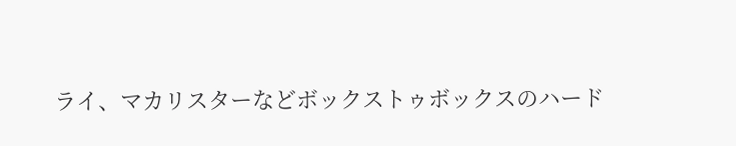ライ、マカリスターなどボックストゥボックスのハード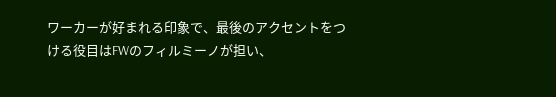ワーカーが好まれる印象で、最後のアクセントをつける役目はFWのフィルミーノが担い、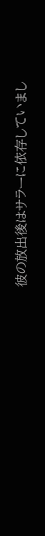彼の放出後はサラーに依存していまし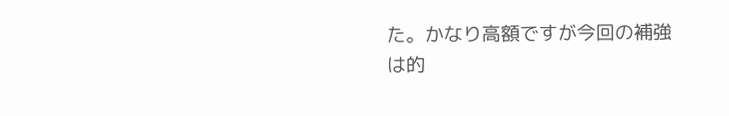た。かなり高額ですが今回の補強は的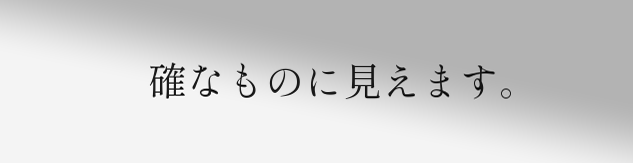確なものに見えます。